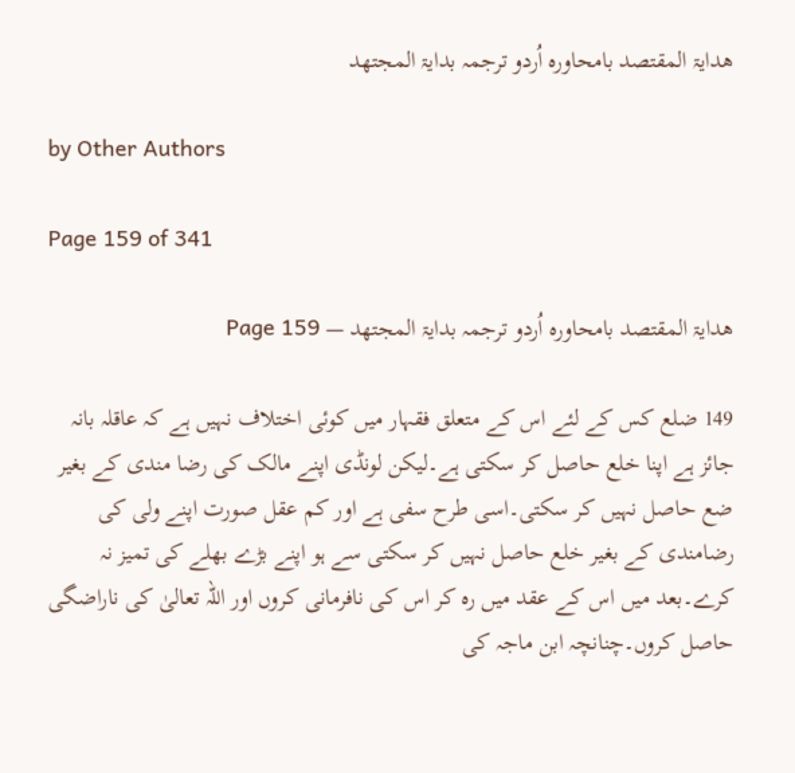ھدایۃ المقتصد بامحاورہ اُردو ترجمہ بدایۃ المجتھد

by Other Authors

Page 159 of 341

ھدایۃ المقتصد بامحاورہ اُردو ترجمہ بدایۃ المجتھد — Page 159

149 ضلع کس کے لئے اس کے متعلق فقہار میں کوئی اختلاف نہیں ہے کہ عاقلہ بانہ جائز ہے اپنا خلع حاصل کر سکتی ہے۔لیکن لونڈی اپنے مالک کی رضا مندی کے بغیر ضع حاصل نہیں کر سکتی۔اسی طرح سفی ہے اور کم عقل صورت اپنے ولی کی رضامندی کے بغیر خلع حاصل نہیں کر سکتی سے ہو اپنے بڑے بھلے کی تمیز نہ کرے۔بعد میں اس کے عقد میں رہ کر اس کی نافرمانی کروں اور اللہ تعالیٰ کی ناراضگی حاصل کروں۔چنانچہ ابن ماجہ کی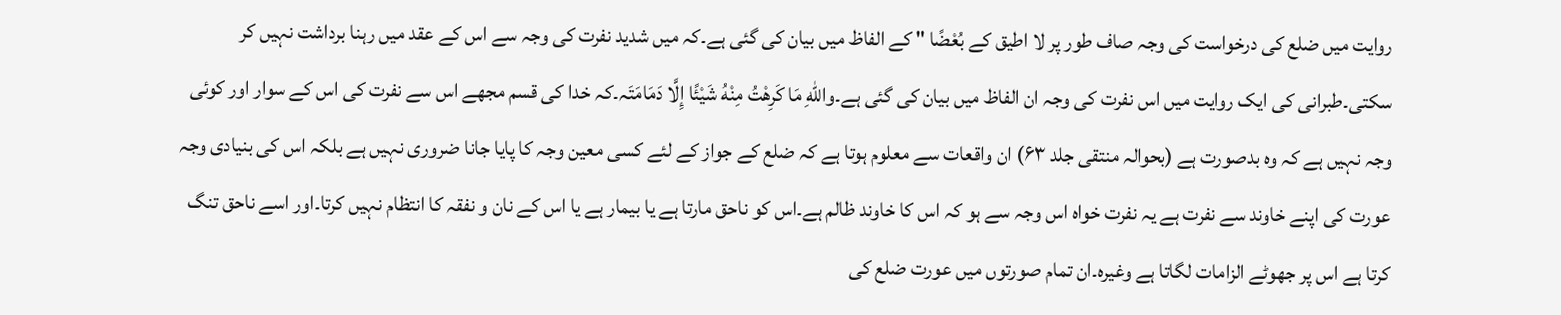روایت میں ضلع کی درخواست کی وجہ صاف طور پر لا اطيق کے بُعْضًا " کے الفاظ میں بیان کی گئی ہے۔کہ میں شدید نفرت کی وجہ سے اس کے عقد میں رہنا برداشت نہیں کر سکتی۔طبرانی کی ایک روایت میں اس نفرت کی وجہ ان الفاظ میں بیان کی گئی ہے۔واللهِ مَا كَرِهْتُ مِنْهُ شَيْئًا إِلَّا دَمَامَتَہ۔کہ خدا کی قسم مجھے اس سے نفرت کی اس کے سوار اور کوئی وجہ نہیں ہے کہ وہ بدصورت ہے (بحوالہ منتقی جلد ۶۳) ان واقعات سے معلوم ہوتا ہے کہ ضلع کے جواز کے لئے کسی معین وجہ کا پایا جانا ضروری نہیں ہے بلکہ اس کی بنیادی وجہ عورت کی اپنے خاوند سے نفرت ہے یہ نفرت خواہ اس وجہ سے ہو کہ اس کا خاوند ظالم ہے۔اس کو ناحق مارتا ہے یا بیمار ہے یا اس کے نان و نفقہ کا انتظام نہیں کرتا۔اور اسے ناحق تنگ کرتا ہے اس پر جھوٹے الزامات لگاتا ہے وغیرہ۔ان تمام صورتوں میں عورت ضلع کی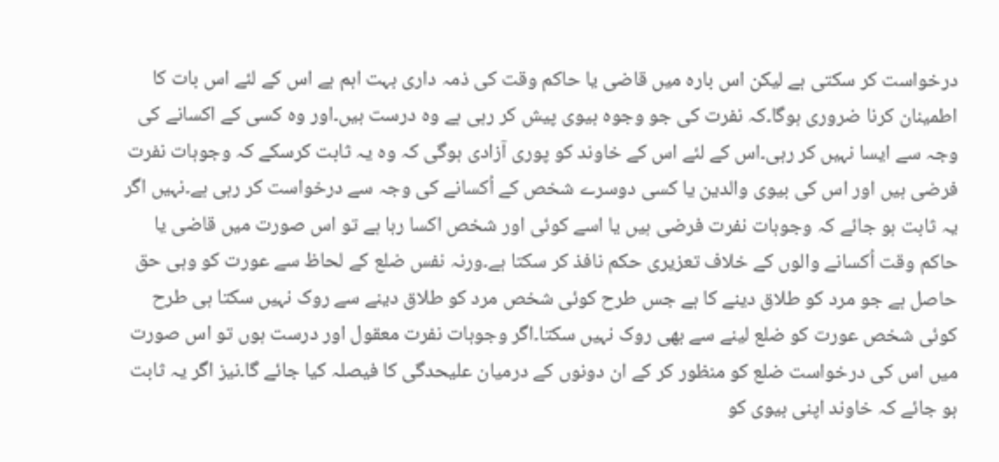درخواست کر سکتی ہے لیکن اس بارہ میں قاضی یا حاکم وقت کی ذمہ داری بہت اہم ہے اس کے لئے اس بات کا اطمینان کرنا ضروری ہوگا۔کہ نفرت کی جو وجوہ بیوی پیش کر رہی ہے وہ درست ہیں۔اور وہ کسی کے اکسانے کی وجہ سے ایسا نہیں کر رہی۔اس کے لئے اس کے خاوند کو پوری آزادی ہوگی کہ وہ یہ ثابت کرسکے کہ وجوہات نفرت فرضی ہیں اور اس کی بیوی والدین یا کسی دوسرے شخص کے اُکسانے کی وجہ سے درخواست کر رہی ہے۔نہیں اگر یہ ثابت ہو جائے کہ وجوہات نفرت فرضی ہیں یا اسے کوئی اور شخص اکسا رہا ہے تو اس صورت میں قاضی یا حاکم وقت اُکسانے والوں کے خلاف تعزیری حکم نافذ کر سکتا ہے۔ورنہ نفس ضلع کے لحاظ سے عورت کو وہی حق حاصل ہے جو مرد کو طلاق دینے کا ہے جس طرح کوئی شخص مرد کو طلاق دینے سے روک نہیں سکتا ہی طرح کوئی شخص عورت کو ضلع لینے سے بھی روک نہیں سکتا۔اگر وجوہات نفرت معقول اور درست ہوں تو اس صورت میں اس کی درخواست ضلع کو منظور کر کے ان دونوں کے درمیان علیحدگی کا فیصلہ کیا جائے گا۔نیز اگر یہ ثابت ہو جائے کہ خاوند اپنی بیوی کو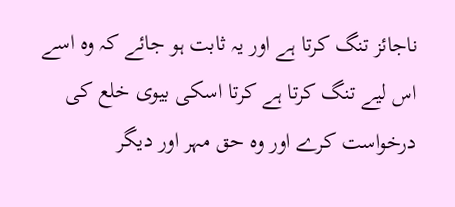ناجائز تنگ کرتا ہے اور یہ ثابت ہو جائے کہ وہ اسے اس لیے تنگ کرتا ہے کرتا اسکی بیوی خلع کی درخواست کرے اور وہ حق مہر اور دیگر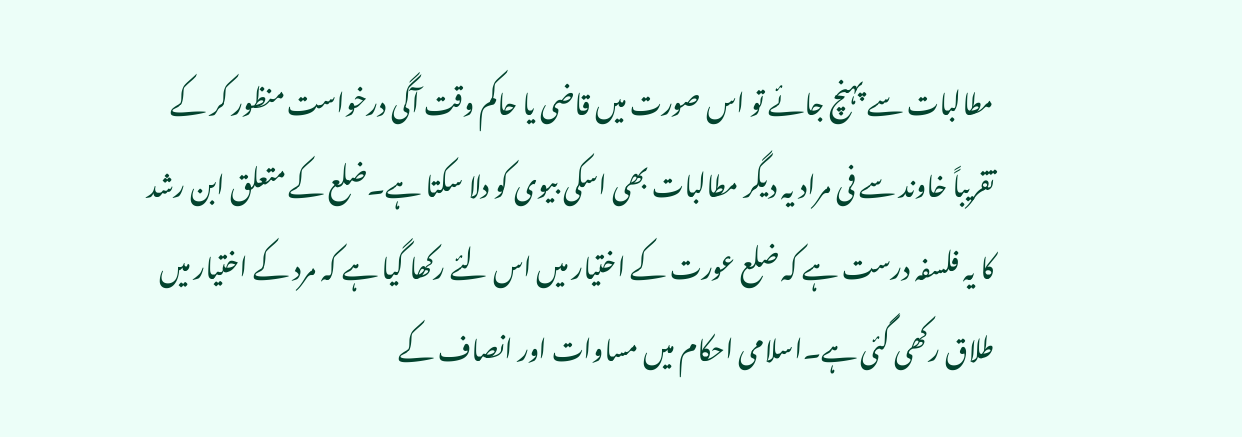مطالبات سے پہنچ جائے تو اس صورت میں قاضی یا حاکم وقت آگی درخواست منظور کر کے تقریباً خاوند سے فی مراد یہ دیگر مطالبات بھی اسکی بیوی کو دلا سکتا ہے۔ضلع کے متعلق ابن رشد کا یہ فلسفہ درست ہے کہ ضلع عورت کے اختیار میں اس لئے رکھا گیا ہے کہ مرد کے اختیار میں طلاق رکھی گئی ہے۔اسلامی احکام میں مساوات اور انصاف کے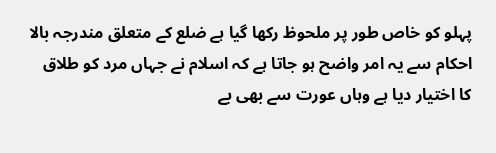پہلو کو خاص طور پر ملحوظ رکھا گیا ہے ضلع کے متعلق مندرجہ بالا احکام سے یہ امر واضح ہو جاتا ہے کہ اسلام نے جہاں مرد کو طلاق کا اختیار دیا ہے وہاں عورت سے بھی بے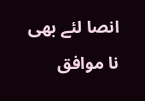انصا لئے بھی نا موافق